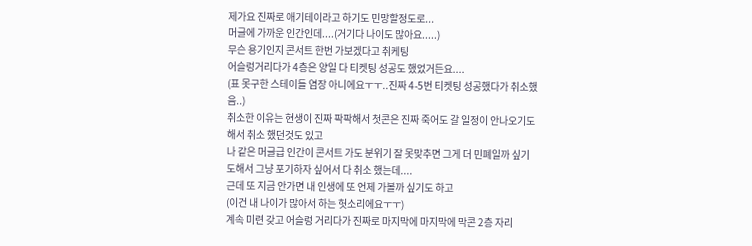제가요 진짜로 애기테이라고 하기도 민망할정도로...
머글에 가까운 인간인데....(거기다 나이도 많아요.....)
무슨 용기인지 콘서트 한번 가보겠다고 취케팅
어슬렁거리다가 4층은 양일 다 티켓팅 성공도 했었거든요....
(표 못구한 스테이들 염장 아니에요ㅜㅜ..진짜 4-5번 티켓팅 성공했다가 취소했음..)
취소한 이유는 현생이 진짜 팍팍해서 첫콘은 진짜 죽어도 갈 일정이 안나오기도 해서 취소 했던것도 있고
나 같은 머글급 인간이 콘서트 가도 분위기 잘 못맞추면 그게 더 민폐일까 싶기도해서 그냥 포기하자 싶어서 다 취소 했는데....
근데 또 지금 안가면 내 인생에 또 언제 가볼까 싶기도 하고
(이건 내 나이가 많아서 하는 헛소리에요ㅜㅜ)
계속 미련 갖고 어슬렁 거리다가 진짜로 마지막에 마지막에 막콘 2층 자리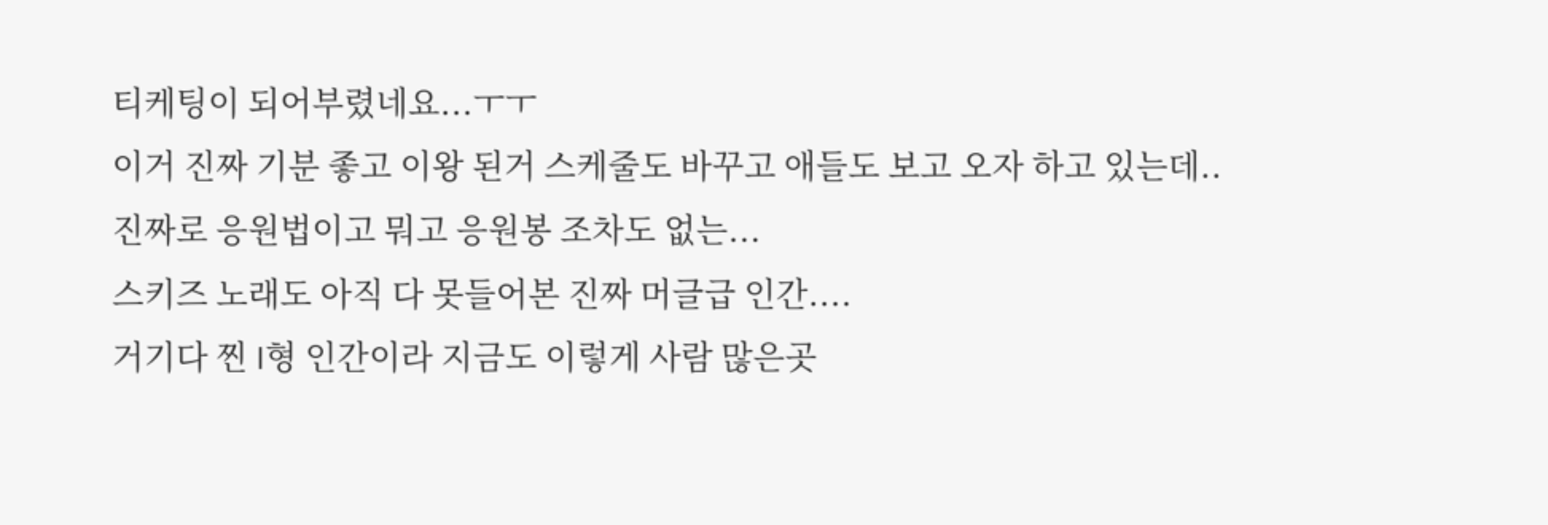티케팅이 되어부렸네요...ㅜㅜ
이거 진짜 기분 좋고 이왕 된거 스케줄도 바꾸고 애들도 보고 오자 하고 있는데..
진짜로 응원법이고 뭐고 응원봉 조차도 없는...
스키즈 노래도 아직 다 못들어본 진짜 머글급 인간....
거기다 찐 I형 인간이라 지금도 이렇게 사람 많은곳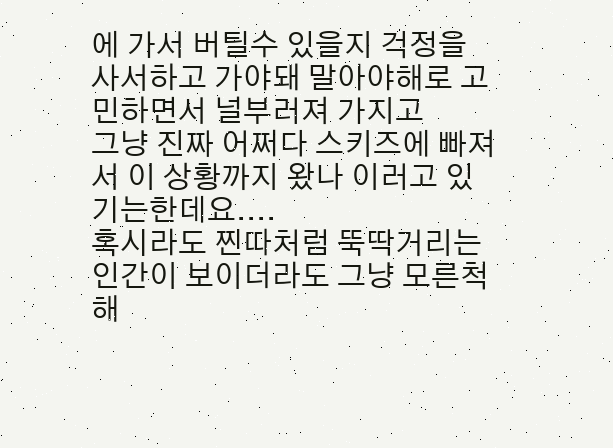에 가서 버틸수 있을지 걱정을 사서하고 가야돼 말아야해로 고민하면서 널부러져 가지고
그냥 진짜 어쩌다 스키즈에 빠져서 이 상황까지 왔나 이러고 있기는한데요....
혹시라도 찐따처럼 뚝딱거리는 인간이 보이더라도 그냥 모른척해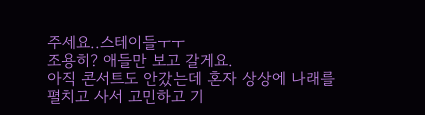주세요..스테이들ㅜㅜ
조용히? 애들만 보고 갈게요.
아직 콘서트도 안갔는데 혼자 상상에 나래를 펼치고 사서 고민하고 기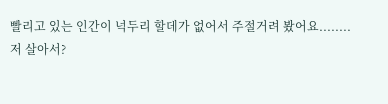빨리고 있는 인간이 넉두리 할데가 없어서 주절거려 봤어요........
저 살아서?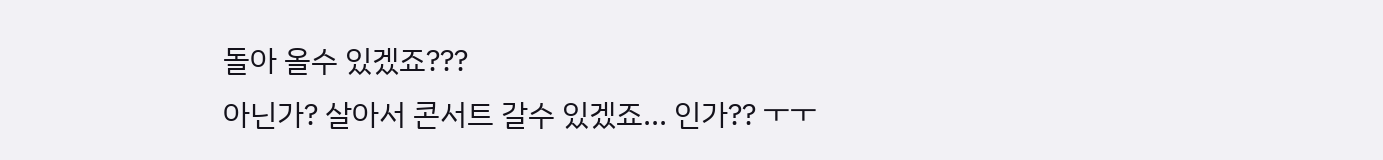돌아 올수 있겠죠???
아닌가? 살아서 콘서트 갈수 있겠죠... 인가?? ㅜㅜ